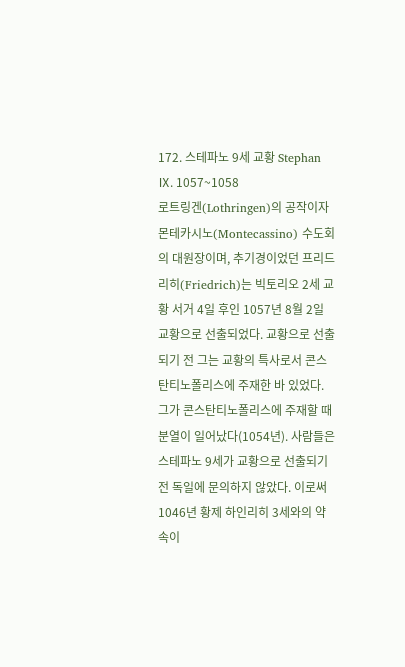172. 스테파노 9세 교황 Stephan Ⅸ. 1057~1058
로트링겐(Lothringen)의 공작이자 몬테카시노(Montecassino) 수도회의 대원장이며, 추기경이었던 프리드리히(Friedrich)는 빅토리오 2세 교황 서거 4일 후인 1057년 8월 2일 교황으로 선출되었다. 교황으로 선출되기 전 그는 교황의 특사로서 콘스탄티노폴리스에 주재한 바 있었다. 그가 콘스탄티노폴리스에 주재할 때 분열이 일어났다(1054년). 사람들은 스테파노 9세가 교황으로 선출되기 전 독일에 문의하지 않았다. 이로써 1046년 황제 하인리히 3세와의 약속이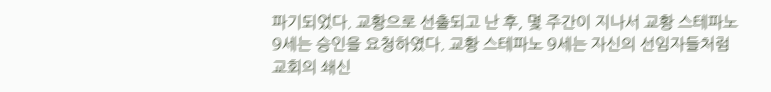파기되었다. 교황으로 선출되고 난 후, 몇 주간이 지나서 교황 스테파노 9세는 승인을 요청하였다. 교황 스테파노 9세는 자신의 선임자들처럼 교회의 쇄신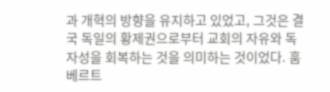과 개혁의 방향을 유지하고 있었고, 그것은 결국 독일의 황제권으로부터 교회의 자유와 독자성을 회복하는 것을 의미하는 것이었다. 훔베르트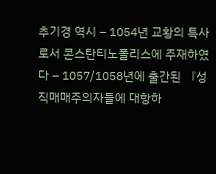추기경 역시 – 1054년 교황의 특사로서 콘스탄티노폴리스에 주재하였다 – 1057/1058년에 출간된 『성직매매주의자들에 대항하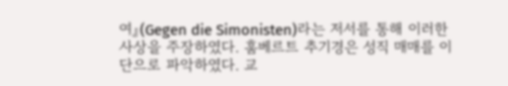여』(Gegen die Simonisten)라는 저서를 통해 이러한 사상을 주장하였다. 훔베르트 추기경은 성직 매매를 이단으로 파악하였다. 교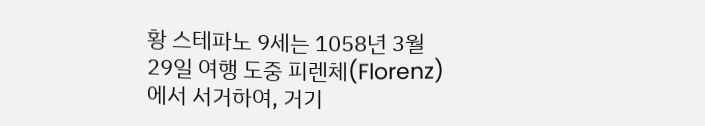황 스테파노 9세는 1058년 3월 29일 여행 도중 피렌체(Florenz)에서 서거하여, 거기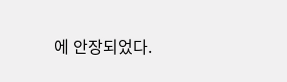에 안장되었다.